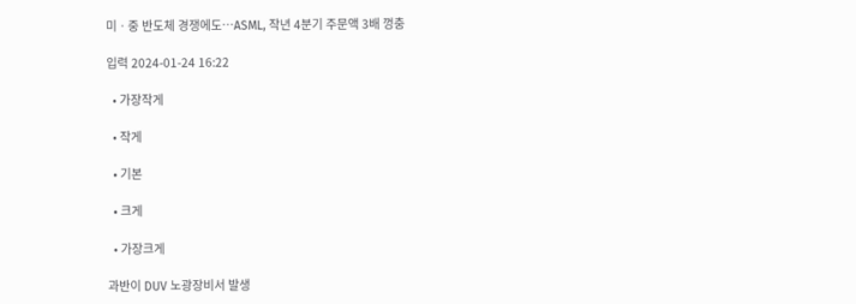미ㆍ중 반도체 경쟁에도…ASML, 작년 4분기 주문액 3배 껑충

입력 2024-01-24 16:22

  • 가장작게

  • 작게

  • 기본

  • 크게

  • 가장크게

과반이 DUV 노광장비서 발생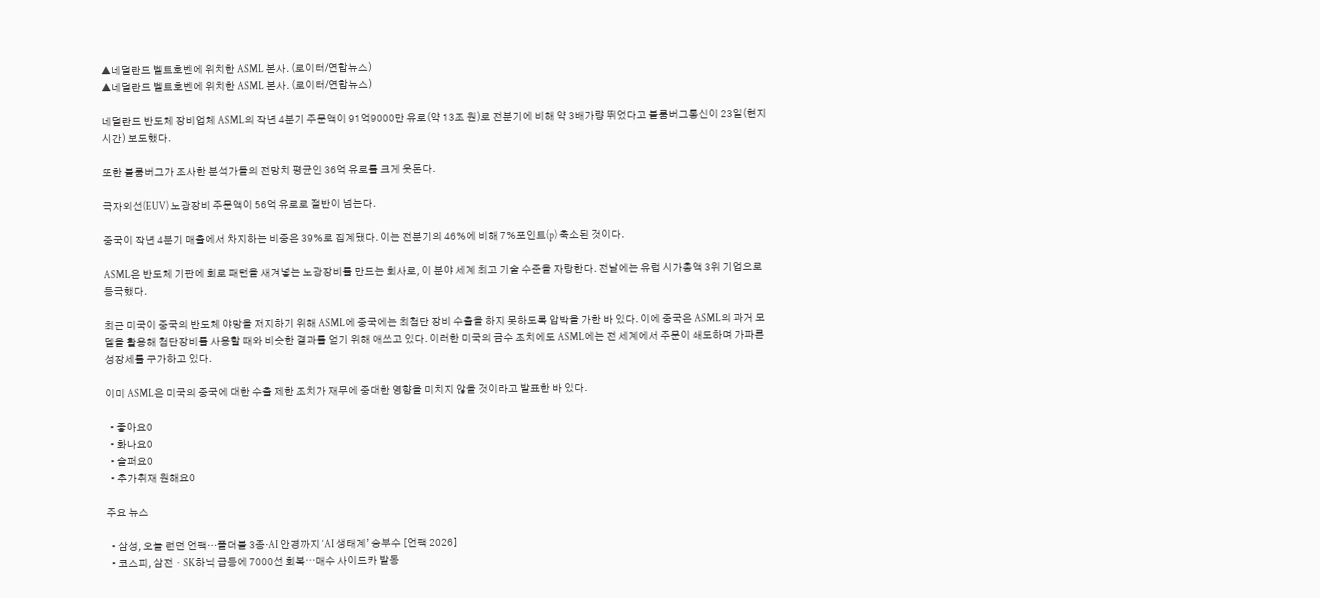▲네덜란드 벨트호벤에 위치한 ASML 본사. (로이터/연합뉴스)
▲네덜란드 벨트호벤에 위치한 ASML 본사. (로이터/연합뉴스)

네덜란드 반도체 장비업체 ASML의 작년 4분기 주문액이 91억9000만 유로(약 13조 원)로 전분기에 비해 약 3배가량 뛰었다고 블룸버그통신이 23일(현지시간) 보도했다.

또한 블룸버그가 조사한 분석가들의 전망치 평균인 36억 유로를 크게 웃돈다.

극자외선(EUV) 노광장비 주문액이 56억 유로로 절반이 넘는다.

중국이 작년 4분기 매출에서 차지하는 비중은 39%로 집계됐다. 이는 전분기의 46%에 비해 7%포인트(p) 축소된 것이다.

ASML은 반도체 기판에 회로 패턴을 새겨넣는 노광장비를 만드는 회사로, 이 분야 세계 최고 기술 수준을 자랑한다. 전날에는 유럽 시가총액 3위 기업으로 등극했다.

최근 미국이 중국의 반도체 야망을 저지하기 위해 ASML에 중국에는 최첨단 장비 수출을 하지 못하도록 압박을 가한 바 있다. 이에 중국은 ASML의 과거 모델을 활용해 첨단장비를 사용할 때와 비슷한 결과를 얻기 위해 애쓰고 있다. 이러한 미국의 금수 조치에도 ASML에는 전 세계에서 주문이 쇄도하며 가파른 성장세를 구가하고 있다.

이미 ASML은 미국의 중국에 대한 수출 제한 조치가 재무에 중대한 영향을 미치지 않을 것이라고 발표한 바 있다.

  • 좋아요0
  • 화나요0
  • 슬퍼요0
  • 추가취재 원해요0

주요 뉴스

  • 삼성, 오늘 런던 언팩…폴더블 3종·AI 안경까지 ‘AI 생태계’ 승부수 [언팩 2026]
  • 코스피, 삼전ㆍSK하닉 급등에 7000선 회복⋯매수 사이드카 발동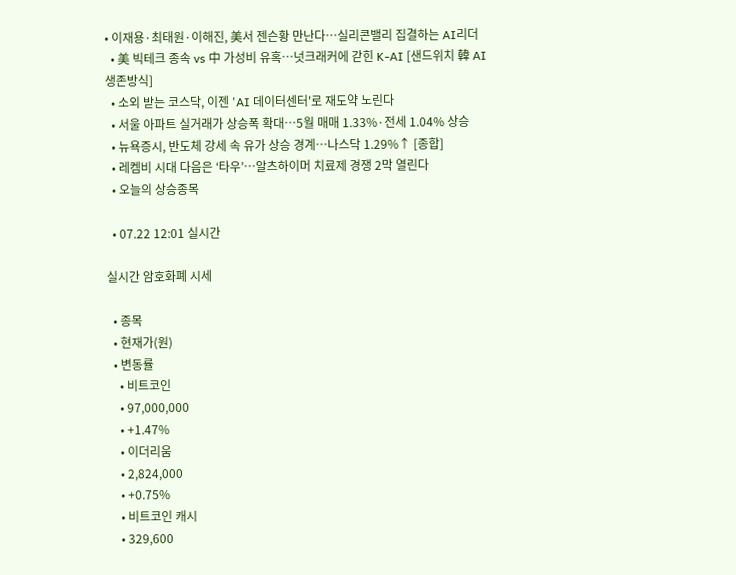• 이재용·최태원·이해진, 美서 젠슨황 만난다⋯실리콘밸리 집결하는 AI리더
  • 美 빅테크 종속 vs 中 가성비 유혹…넛크래커에 갇힌 K-AI [샌드위치 韓 AI 생존방식]
  • 소외 받는 코스닥, 이젠 'AI 데이터센터'로 재도약 노린다
  • 서울 아파트 실거래가 상승폭 확대⋯5월 매매 1.33%·전세 1.04% 상승
  • 뉴욕증시, 반도체 강세 속 유가 상승 경계…나스닥 1.29%↑ [종합]
  • 레켐비 시대 다음은 ‘타우’…알츠하이머 치료제 경쟁 2막 열린다
  • 오늘의 상승종목

  • 07.22 12:01 실시간

실시간 암호화폐 시세

  • 종목
  • 현재가(원)
  • 변동률
    • 비트코인
    • 97,000,000
    • +1.47%
    • 이더리움
    • 2,824,000
    • +0.75%
    • 비트코인 캐시
    • 329,600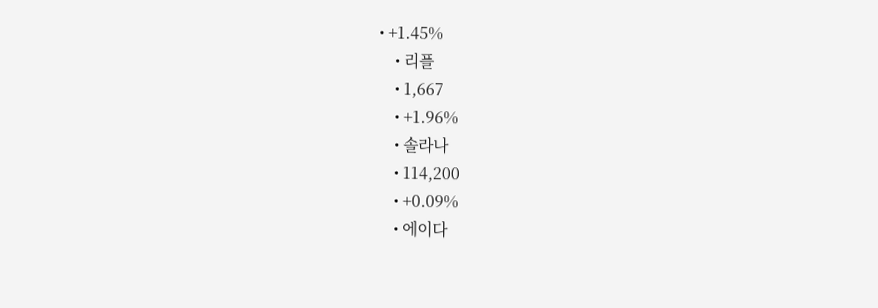• +1.45%
    • 리플
    • 1,667
    • +1.96%
    • 솔라나
    • 114,200
    • +0.09%
    • 에이다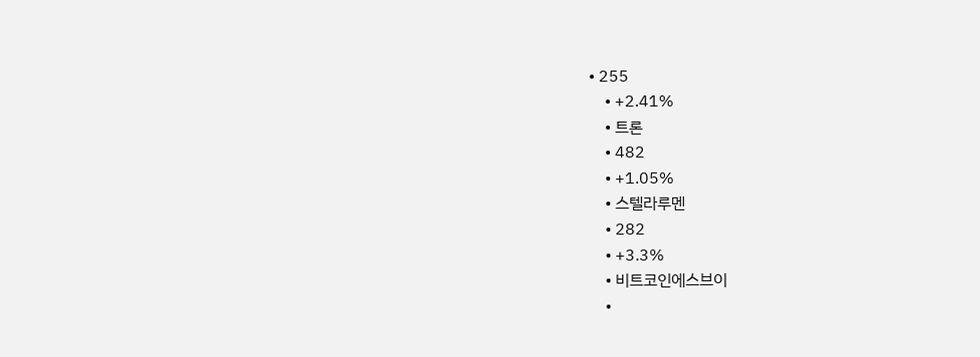• 255
    • +2.41%
    • 트론
    • 482
    • +1.05%
    • 스텔라루멘
    • 282
    • +3.3%
    • 비트코인에스브이
    •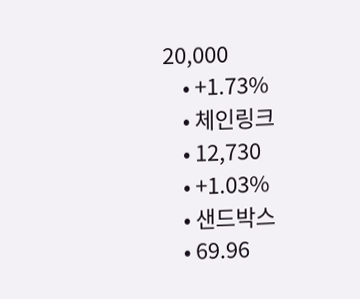20,000
    • +1.73%
    • 체인링크
    • 12,730
    • +1.03%
    • 샌드박스
    • 69.96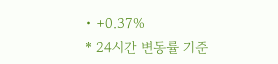• +0.37%
* 24시간 변동률 기준